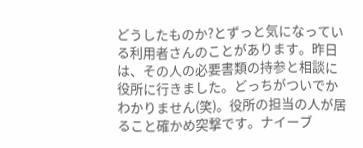どうしたものか?とずっと気になっている利用者さんのことがあります。昨日は、その人の必要書類の持参と相談に役所に行きました。どっちがついでかわかりません(笑)。役所の担当の人が居ること確かめ突撃です。ナイーブ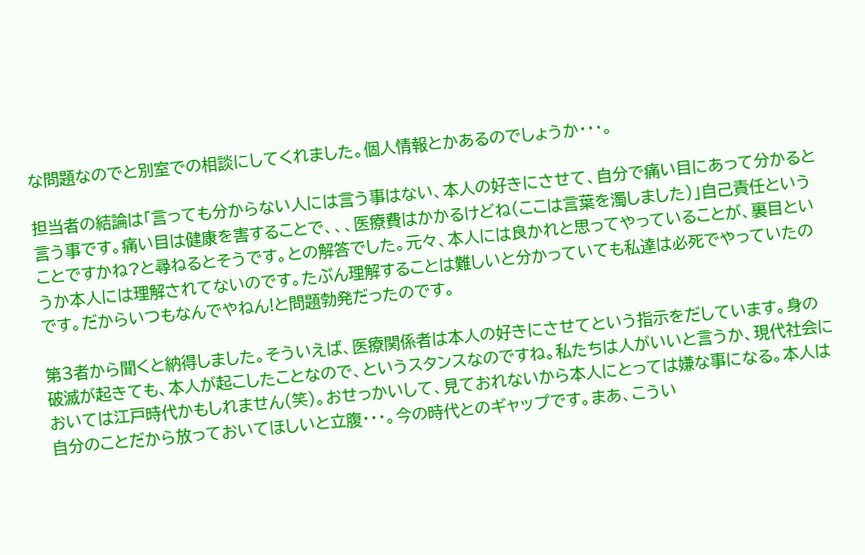な問題なのでと別室での相談にしてくれました。個人情報とかあるのでしょうか・・・。

担当者の結論は「言っても分からない人には言う事はない、本人の好きにさせて、自分で痛い目にあって分かると言う事です。痛い目は健康を害することで、、、医療費はかかるけどね(ここは言葉を濁しました)」自己責任ということですかね?と尋ねるとそうです。との解答でした。元々、本人には良かれと思ってやっていることが、裏目というか本人には理解されてないのです。たぶん理解することは難しいと分かっていても私達は必死でやっていたのです。だからいつもなんでやねん!と問題勃発だったのです。

第3者から聞くと納得しました。そういえば、医療関係者は本人の好きにさせてという指示をだしています。身の破滅が起きても、本人が起こしたことなので、というスタンスなのですね。私たちは人がいいと言うか、現代社会においては江戸時代かもしれません(笑)。おせっかいして、見ておれないから本人にとっては嫌な事になる。本人は自分のことだから放っておいてほしいと立腹・・・。今の時代とのギャップです。まあ、こうい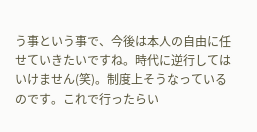う事という事で、今後は本人の自由に任せていきたいですね。時代に逆行してはいけません(笑)。制度上そうなっているのです。これで行ったらい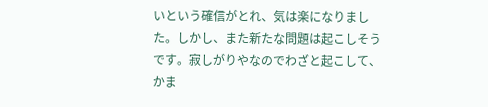いという確信がとれ、気は楽になりました。しかし、また新たな問題は起こしそうです。寂しがりやなのでわざと起こして、かま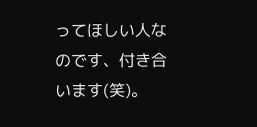ってほしい人なのです、付き合います(笑)。